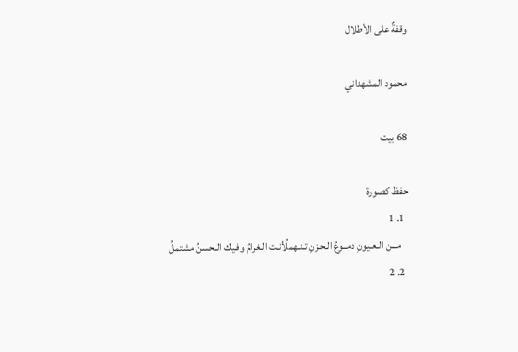وقفةٌ على الأطلال

محمود المشهداني

68 بيت

حفظ كصورة
  1. 1
    مـــن الـعـيونِ دمــوعُ الـحـزنِ تـنـهملُأنـت الـغرامُ وفـيك الـحسنُ مشتملُ
  2. 2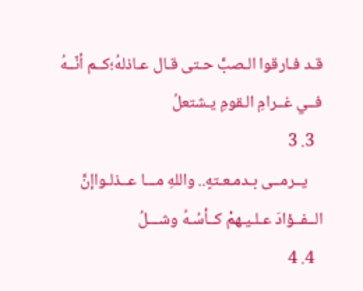قـد فـارقوا الـصبَّ حـتى قـال عـاذلهُ؛كــم أنّــهُ فــي غــرامِ الـقومِ يـشتعلُ
  3. 3
    يــرمــى بـدمـعـتهٍ.. واللهِ مـــا عــذلـواإنَّ الــفــؤادَ عـلـيـهمْ كــأسُـهُ وشـــلُ
  4. 4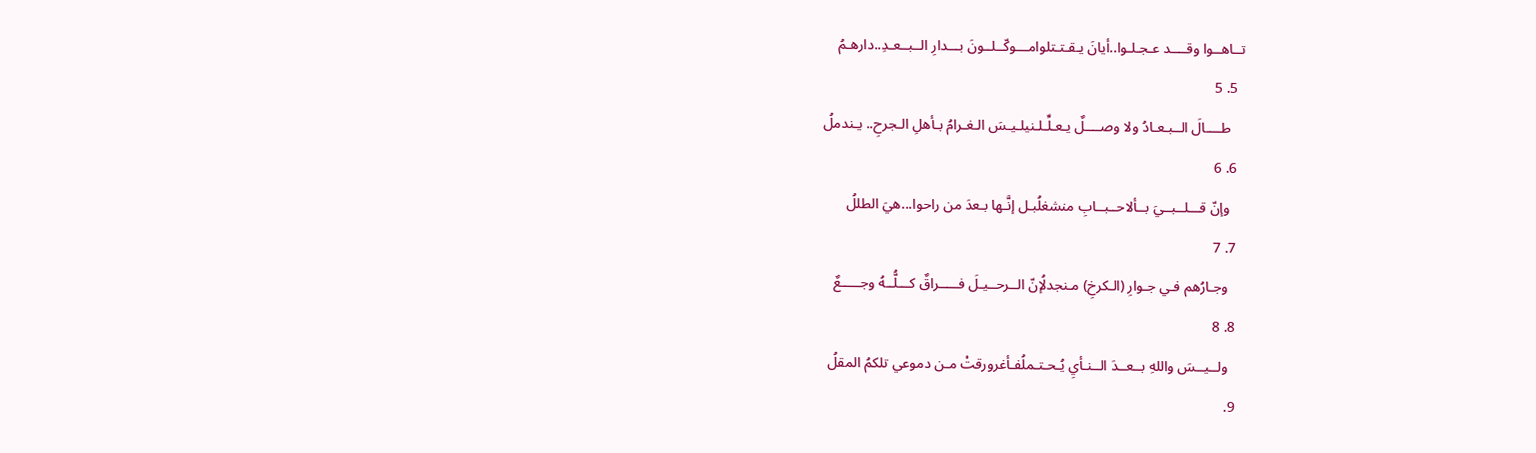تــاهــوا وقــــد عـجـلـوا..أيانَ يـقـتـتلوامـــوكّــلــونَ بـــدارِ الــبــعـدِ..دارهـمُ
  5. 5
    طــــالَ الــبـعـادُ ولا وصــــلٌ يـعـلِّـلـنيلـيـسَ الـغـرامُ بـأهلِ الـجرحِ.. يـندملُ
  6. 6
    وإنّ قـــلــبــيَ بــألاحــبــابِ منشغلُبـل إنَّـها بـعدَ من راحوا...هيَ الطللُ
  7. 7
    وجـارُهم فـي جـوارِ (الـكرخِ) مـنجدلُإنّ الــرحــيـلَ فـــــراقٌ كـــلُّــهُ وجـــــعٌ
  8. 8
    ولــيــسَ واللهِ بــعــدَ الــنـأيِ يُـحـتـملُفـأغرورقتْ مـن دموعي تلكمُ المقلُ
  9.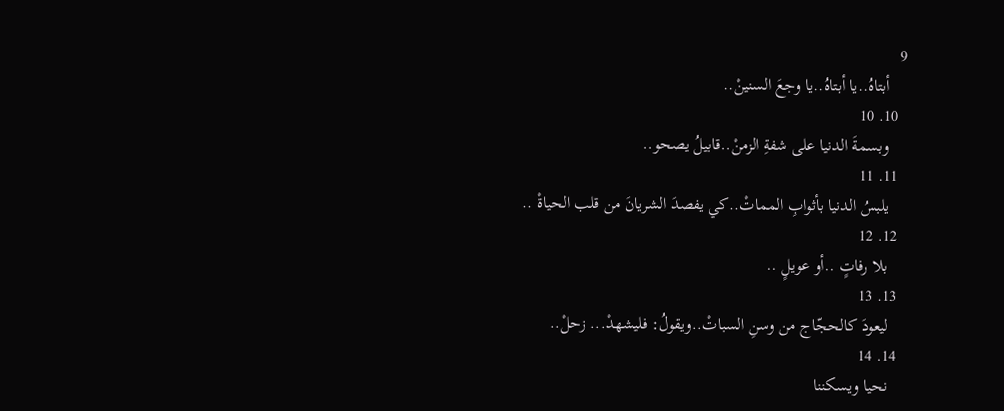9
    أبتاهُ..يا أبتاهُ..يا وجعَ السنينْ..
  10. 10
    وبسمةَ الدنيا على شفةِ الزمنْ..قابيلُ يصحو..
  11. 11
    يلبسُ الدنيا بأثوابِ المماتْ..كي يفصدَ الشريانَ من قلب الحياةْ ..
  12. 12
    بلا رفاتٍ ..أو عويلٍ ..
  13. 13
    ليعودَ كالحجّاج من وسنِ السباتْ..ويقولُ: فليشهدْ... زحلْ..
  14. 14
    نحيا ويسكننا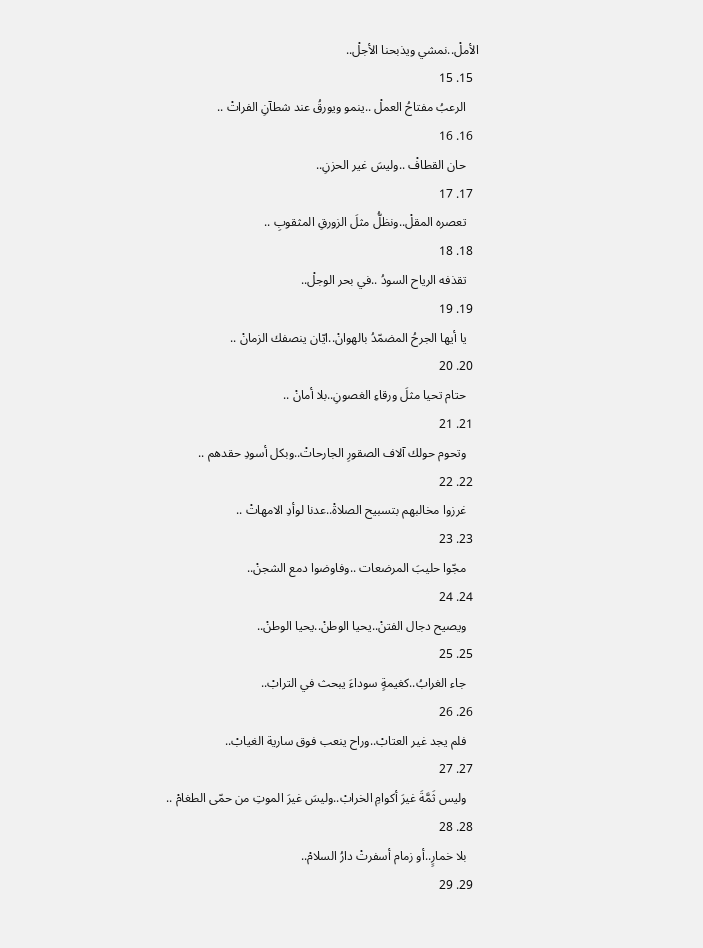الأملْ..نمشي ويذبحنا الأجلْ..
  15. 15
    الرعبُ مفتاحُ العملْ ..ينمو ويورقُ عند شطآنِ الفراتْ ..
  16. 16
    حان القطافْ ..وليسَ غير الحزنِ..
  17. 17
    تعصره المقلْ..ونظلُّ مثلَ الزورقِ المثقوبِ ..
  18. 18
    تقذفه الرياح السودُ ..في بحر الوجلْ..
  19. 19
    يا أيها الجرحُ المضمّدُ بالهوانْ..ايّان ينصفك الزمانْ ..
  20. 20
    حتام تحيا مثلَ ورقاءِ الغصونِ..بلا أمانْ ..
  21. 21
    وتحوم حولك آلاف الصقورِ الجارحاتْ..وبكل أسودِ حقدهم ..
  22. 22
    غرزوا مخالبهم بتسبيح الصلاةْ..عدنا لوأدِ الامهاتْ ..
  23. 23
    مجّوا حليبَ المرضعات ..وفاوضوا دمع الشجنْ..
  24. 24
    ويصيح دجال الفتنْ..يحيا الوطنْ..يحيا الوطنْ..
  25. 25
    جاء الغرابُ..كغيمةٍ سوداءَ يبحث في الترابْ..
  26. 26
    فلم يجد غير العتابْ..وراح ينعب فوق سارية الغيابْ..
  27. 27
    وليس ثَمَّةَ غيرَ أكوامِ الخرابْ..وليسَ غيرَ الموتِ من حمّى الطغامْ ..
  28. 28
    بلا خمارٍ..أو زمام أسفرتْ دارُ السلامْ..
  29. 29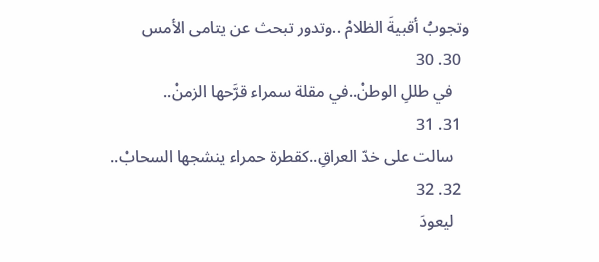وتجوبُ أقبيةَ الظلامْ ..وتدور تبحث عن يتامى الأمس
  30. 30
    في طللِ الوطنْ..في مقلة سمراء قرَّحها الزمنْ..
  31. 31
    سالت على خدّ العراقِ..كقطرة حمراء ينشجها السحابْ..
  32. 32
    ليعودَ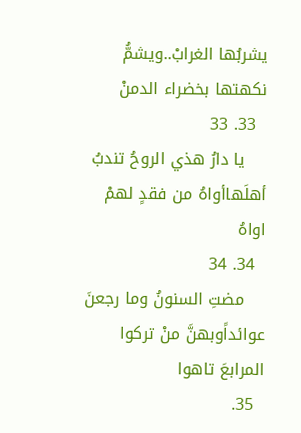يشربُها الغرابْ..ويشمُّ نكهتها بخضراء الدمنْ
  33. 33
    يا دارُ هذي الروحُ تندبُ أهلَهاأواهُ من فقدٍ لهمْ اواهُ
  34. 34
    مضتِ السنونُ وما رجعنَ عوائداًوبهنَّ منْ تركوا المرابعَ تاهوا
  35.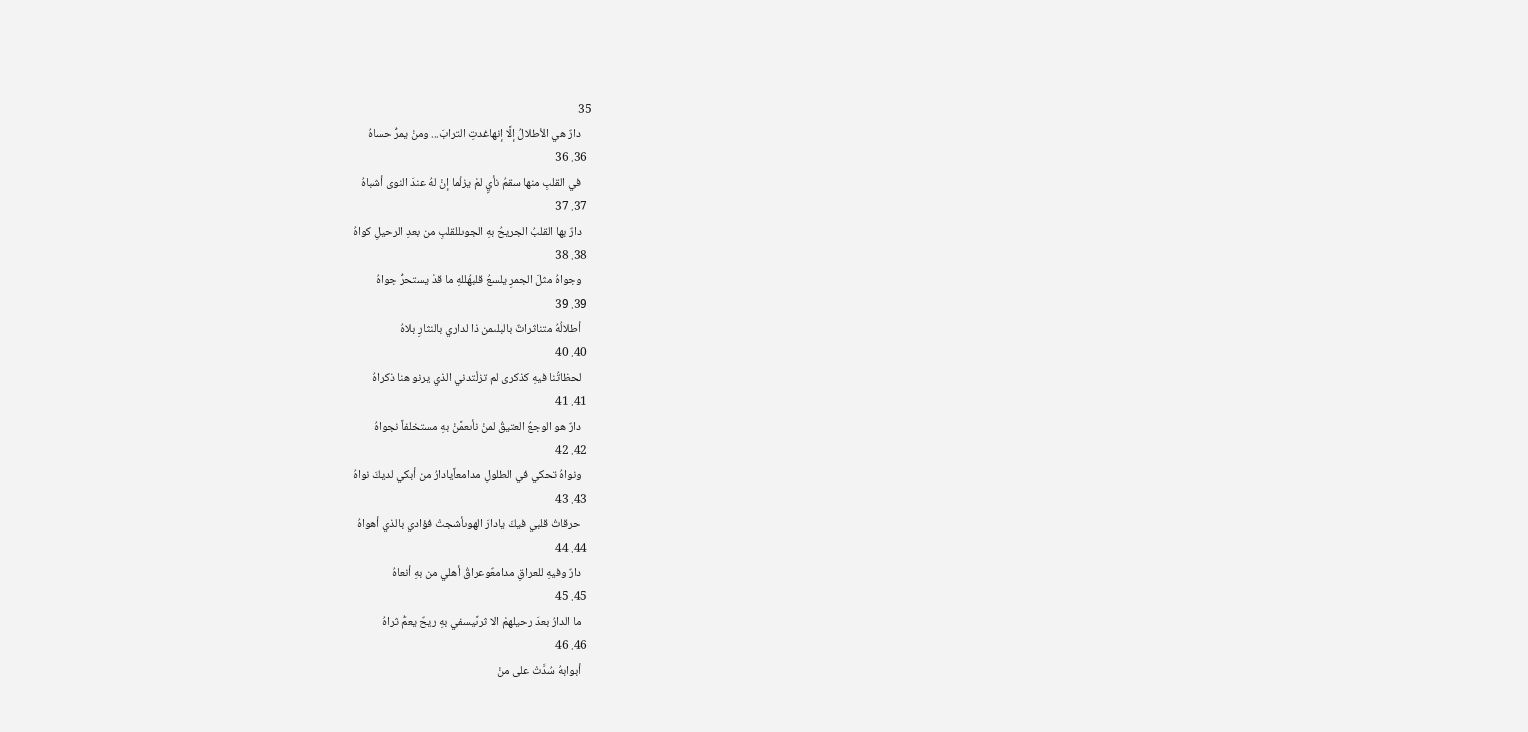35
    دارٌ هي الأطلالُ إلَّا إنهاغدتِ الترابَ... ومنْ يمرُّ حساهُ
  36. 36
    في القلبِ منها سقمُ نأيٍ لمْ يزلْما إنْ لهُ عندَ النوى أشباهُ
  37. 37
    دارٌ بها القلبُ الجريحُ بهِ الجوىللقلبِ من بعدِ الرحيلِ كواهُ
  38. 38
    وجواهُ مثلَ الجمرِ يلسعُ قلبهُللهِ ما قدْ يستحرُّ جواهُ
  39. 39
    أطلالُهُ متناثراتٌ بالبلىمن ذا لداري بالنثارِ بلاهُ
  40. 40
    لحظاتُنا فيهِ كذكرى لم تزلْتدني الذي يرنو هنا ذكراهُ
  41. 41
    دارٌ هو الوجعُ العتيقُ لمنْ نأىعمَّنْ بهِ مستخلفاً نجواهُ
  42. 42
    ونواهُ تحكي في الطلولِ مدامعاًيادارُ من أبكي لديكَ نواهُ
  43. 43
    حرقاتُ قلبي فيكَ يادارَ الهوىأشجتْ فؤادي بالذي أهواهُ
  44. 44
    دارٌ وفيهِ للعراقِ مدامعٌوعراقُ أهلي من بهِ أنعاهُ
  45. 45
    ما الدارُ بعدَ رحيلهمْ الا ثرىًيسفي بهِ ريحٌ يعمُّ ثراهُ
  46. 46
    أبوابهُ سُدَّتْ على منْ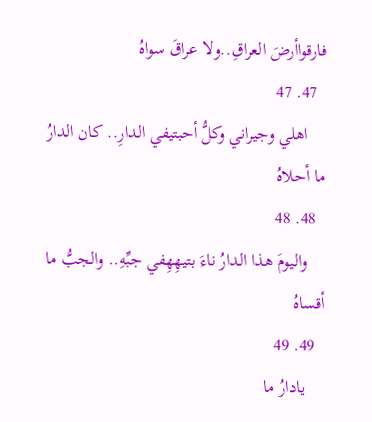فارقواأرضَ العراقِ..ولا عراقَ سواهُ
  47. 47
    اهلي وجيراني وكلُّ أحبتيفي الدارِ.. كان الدارُ ما أحلاهُ
  48. 48
    واليومَ هذا الدارُ ناءَ بتيهِهِفي جبِّهِ.. والجبُّ ما أقساهُ
  49. 49
    يادارُ ما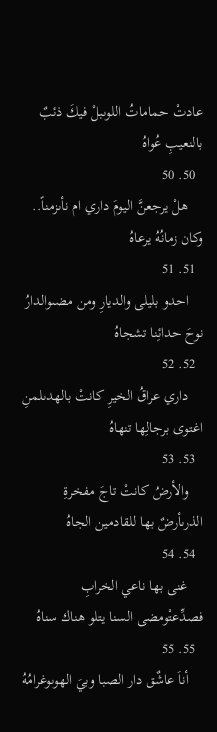عادتْ حماماتُ اللوىبلْ فيكَ ذئبٌ بالنعيبِ عُواهُ
  50. 50
    هلْ يرجعنَّ اليومَ داري ام نأىزمناً.. وكان زمانُهُ يرعاهُ
  51. 51
    احدو بليلى والديارِ ومن مضىوالدارُ نوحَ حدائِنا تشجاهُ
  52. 52
    داري عراقُ الخيرِ كانتْ بالهدىلمنِ اغتوى برجالِها تنهاهُ
  53. 53
    والأرضُ كانتْ تاجَ مفخرةِ الذرىأرضٌ بها للقادمين الجاهُ
  54. 54
    غنى بها ناعي الخرابِ فصدِّعتْومضى السنا يتلو هناك سناهُ
  55. 55
    أناَ عاشٌق دار الصبا وبيَ الهوىوغرامُهُ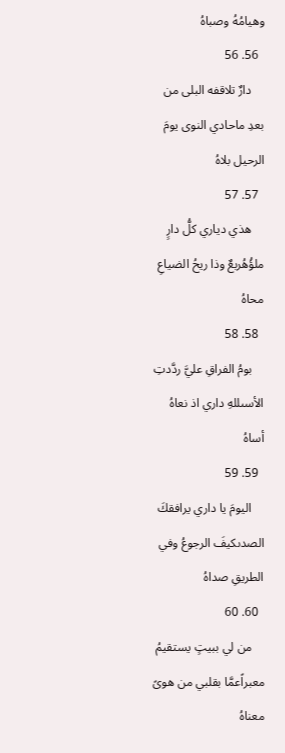وهيامُهُ وصباهُ
  56. 56
    دارٌ تلاقفه البلى من بعدِ ماحادي النوى يومَ الرحيل بلاهُ
  57. 57
    هذي دياري كلُّ دارٍ ملؤُهُربعٌ وذا ريحُ الضياعِ محاهُ
  58. 58
    بومُ الفراقِ عليَّ ردَّدتِ الأسىللهِ داري اذ نعاهُ أساهُ
  59. 59
    اليومَ يا داري يرافقكَ الصدىكيفَ الرجوعُ وفي الطريقِ صداهُ
  60. 60
    من لي ببيتٍ يستقيمُ معبراًعمَّا بقلبي من هوىً معناهُ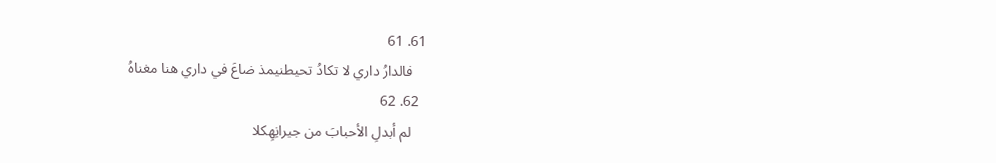61. 61
    فالدارُ داري لا تكادُ تحيطنيمذ ضاعَ في داري هنا مغناهُ
  62. 62
    لم أبدلِ الأحبابَ من جيرانِهِكلا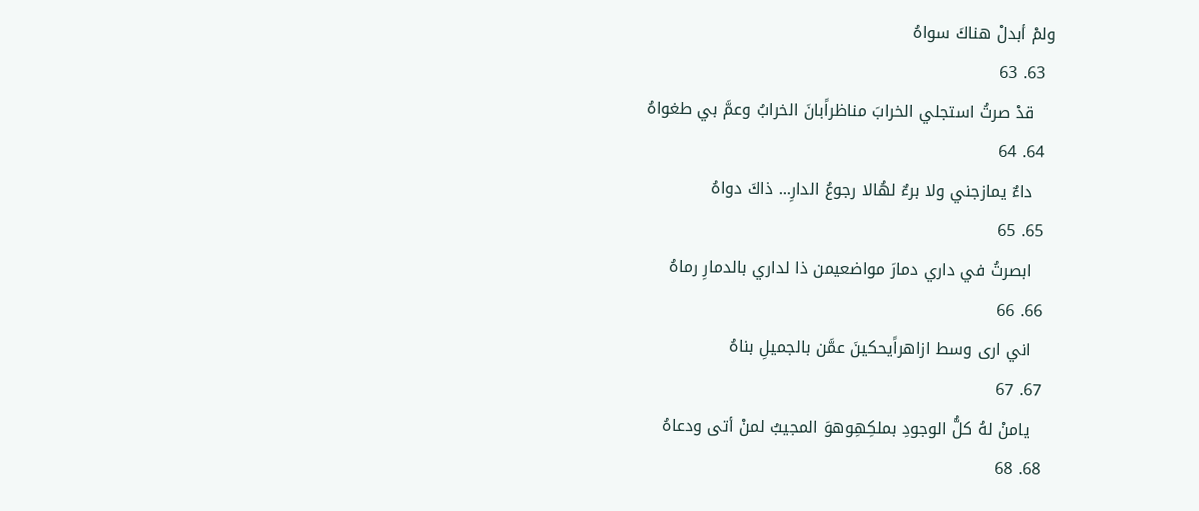ولمْ أبدلْ هناكَ سواهُ
  63. 63
    قدْ صرتُ استجلي الخرابَ مناظراًبانَ الخرابُ وعمَّ بي طغواهُ
  64. 64
    داءٌ يمازجني ولا برءٌ لهُالا رجوعُ الدارِ... ذاكَ دواهُ
  65. 65
    ابصرتُ في داري دمارَ مواضعيمن ذا لداري بالدمارِ رماهُ
  66. 66
    اني ارى وسط ازاهراًيحكينَ عمَّن بالجميلِ بناهُ
  67. 67
    يامنْ لهُ كلُّ الوجودِ بملكِهِوهوَ المجيبُ لمنْ أتى ودعاهُ
  68. 68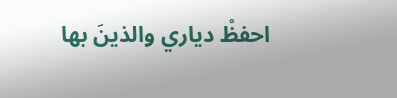احفظْ دياري والذينَ بها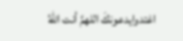اغتدوايدعونكَ اللهمَّ أنت اللهُ